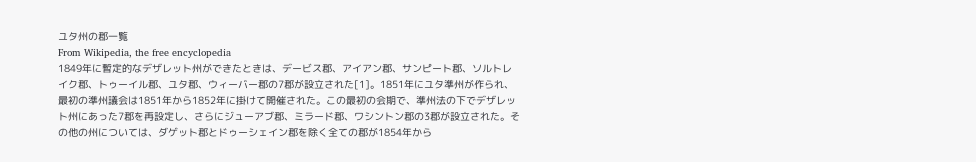ユタ州の郡一覧
From Wikipedia, the free encyclopedia
1849年に暫定的なデザレット州ができたときは、デービス郡、アイアン郡、サンピート郡、ソルトレイク郡、トゥーイル郡、ユタ郡、ウィーバー郡の7郡が設立された[1]。1851年にユタ準州が作られ、最初の準州議会は1851年から1852年に掛けて開催された。この最初の会期で、準州法の下でデザレット州にあった7郡を再設定し、さらにジューアブ郡、ミラード郡、ワシントン郡の3郡が設立された。その他の州については、ダゲット郡とドゥーシェイン郡を除く全ての郡が1854年から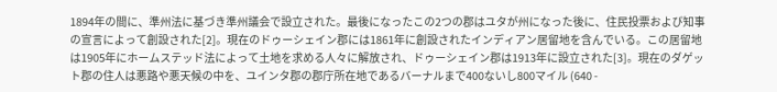1894年の間に、準州法に基づき準州議会で設立された。最後になったこの2つの郡はユタが州になった後に、住民投票および知事の宣言によって創設された[2]。現在のドゥーシェイン郡には1861年に創設されたインディアン居留地を含んでいる。この居留地は1905年にホームステッド法によって土地を求める人々に解放され、ドゥーシェイン郡は1913年に設立された[3]。現在のダゲット郡の住人は悪路や悪天候の中を、ユインタ郡の郡庁所在地であるバーナルまで400ないし800マイル (640 -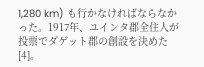1,280 km) も行かなければならなかった。1917年、ユインタ郡全住人が投票でダゲット郡の創設を決めた[4]。